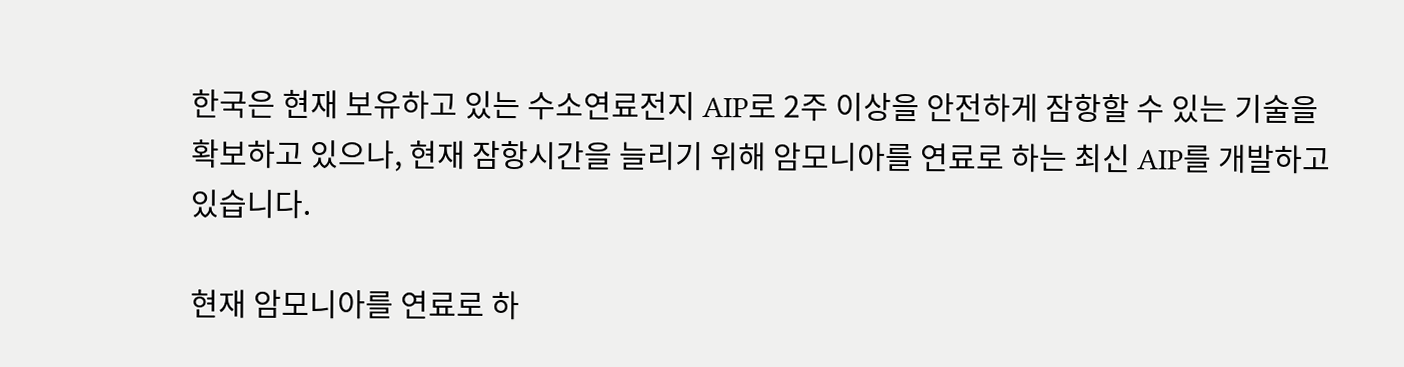한국은 현재 보유하고 있는 수소연료전지 AIP로 2주 이상을 안전하게 잠항할 수 있는 기술을 확보하고 있으나, 현재 잠항시간을 늘리기 위해 암모니아를 연료로 하는 최신 AIP를 개발하고 있습니다.

현재 암모니아를 연료로 하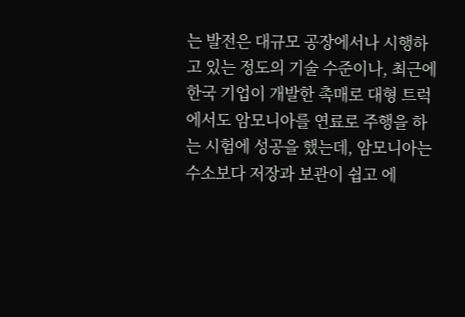는 발전은 대규모 공장에서나 시행하고 있는 정도의 기술 수준이나, 최근에 한국 기업이 개발한 촉매로 대형 트럭에서도 암모니아를 연료로 주행을 하는 시험에 성공을 했는데, 암모니아는 수소보다 저장과 보관이 쉽고 에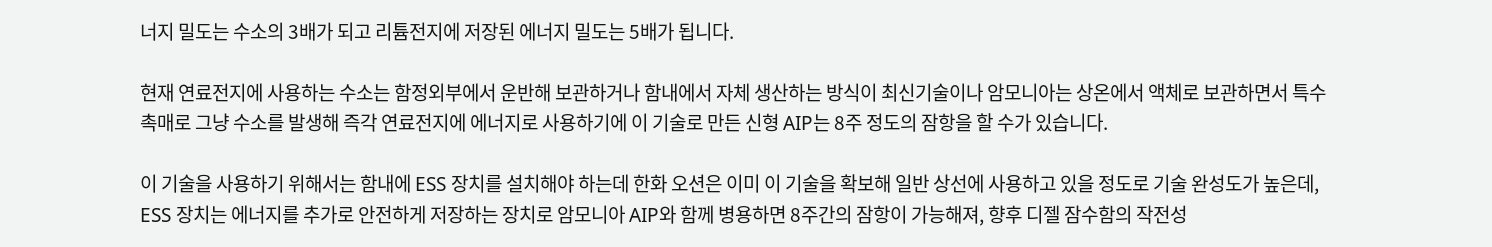너지 밀도는 수소의 3배가 되고 리튬전지에 저장된 에너지 밀도는 5배가 됩니다.

현재 연료전지에 사용하는 수소는 함정외부에서 운반해 보관하거나 함내에서 자체 생산하는 방식이 최신기술이나 암모니아는 상온에서 액체로 보관하면서 특수 촉매로 그냥 수소를 발생해 즉각 연료전지에 에너지로 사용하기에 이 기술로 만든 신형 AIP는 8주 정도의 잠항을 할 수가 있습니다.

이 기술을 사용하기 위해서는 함내에 ESS 장치를 설치해야 하는데 한화 오션은 이미 이 기술을 확보해 일반 상선에 사용하고 있을 정도로 기술 완성도가 높은데, ESS 장치는 에너지를 추가로 안전하게 저장하는 장치로 암모니아 AIP와 함께 병용하면 8주간의 잠항이 가능해져, 향후 디젤 잠수함의 작전성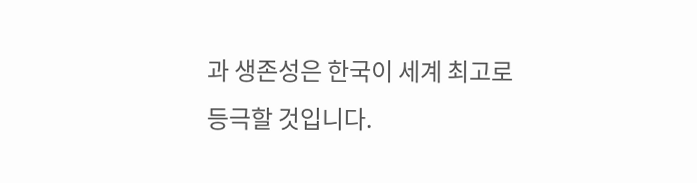과 생존성은 한국이 세계 최고로 등극할 것입니다.